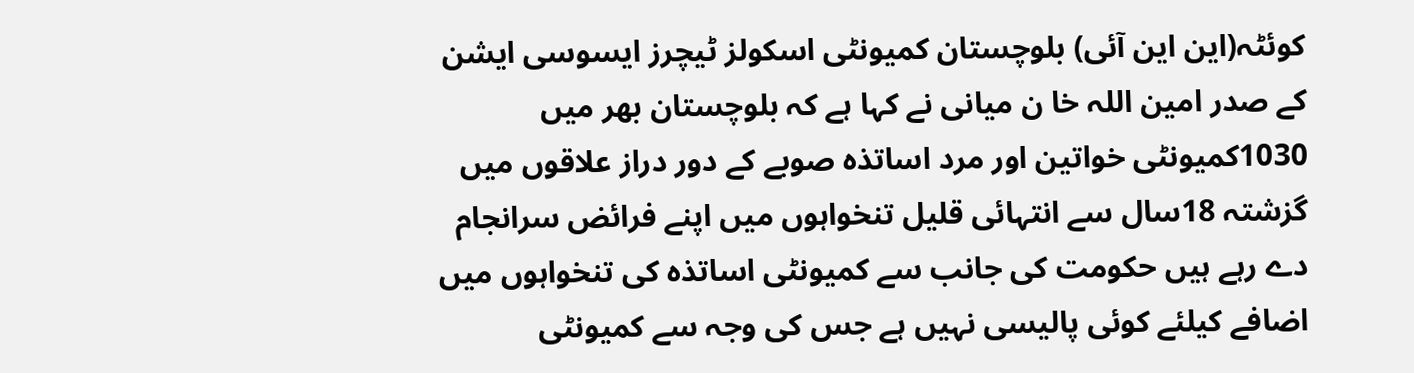کوئٹہ(این این آئی) بلوچستان کمیونٹی اسکولز ٹیچرز ایسوسی ایشن کے صدر امین اللہ خا ن میانی نے کہا ہے کہ بلوچستان بھر میں 1030کمیونٹی خواتین اور مرد اساتذہ صوبے کے دور دراز علاقوں میں گزشتہ 18سال سے انتہائی قلیل تنخواہوں میں اپنے فرائض سرانجام دے رہے ہیں حکومت کی جانب سے کمیونٹی اساتذہ کی تنخواہوں میں اضافے کیلئے کوئی پالیسی نہیں ہے جس کی وجہ سے کمیونٹی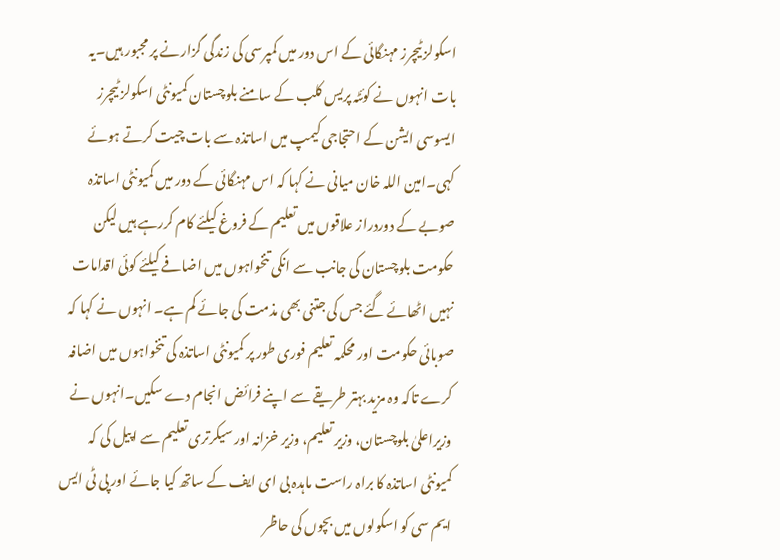اسکولز ٹیچرز مہنگائی کے اس دور میں کمپرسی کی زندگی گزارنے پر مجبور ہیں۔یہ بات انہوں نے کوئٹہ پریس کلب کے سامنے بلوچستان کمیونٹی اسکولز ٹیچرز ایسوسی ایشن کے احتجاجی کیمپ میں اساتذہ سے بات چیت کرتے ہوئے کہی۔امین اللہ خان میانی نے کہا کہ اس مہنگائی کے دور میں کمیونٹی اساتذہ صوبے کے دوردراز علاقوں میں تعلیم کے فروغ کیلئے کام کررہے ہیں لیکن حکومت بلوچستان کی جانب سے انکی تنخواہوں میں اضافے کیلئے کوئی اقدامات نہیں اٹھائے گئے جس کی جتنی بھی مذمت کی جائے کم ہے۔ انہوں نے کہا کہ صوبائی حکومت اور محکمہ تعلیم فوری طور پر کمیونٹی اساتذہ کی تنخواہوں میں اضافہ کرے تاکہ وہ مزید بہتر طریقے سے اپنے فرائض انجام دے سکیں۔انہوں نے وزیراعلیٰ بلوچستان، وزیر تعلیم، وزیر خزانہ اور سیکرتری تعلیم سے اپیل کی کہ کمیونٹی اساتذہ کا براہ راست ماہدہ بی ای ایف کے ساتھ کیا جائے اور پی ٹی ایس ایم سی کو اسکولوں میں بچوں کی حاظر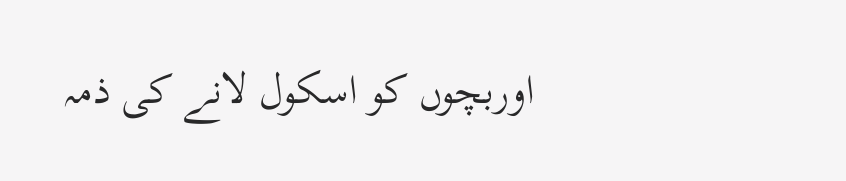اوربچوں کو اسکول لانے کی ذمہ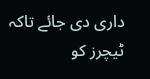داری دی جائے تاکہ ٹیچرز کو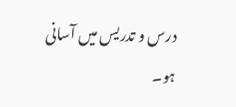درس و تدریس میں آسانی ہو۔